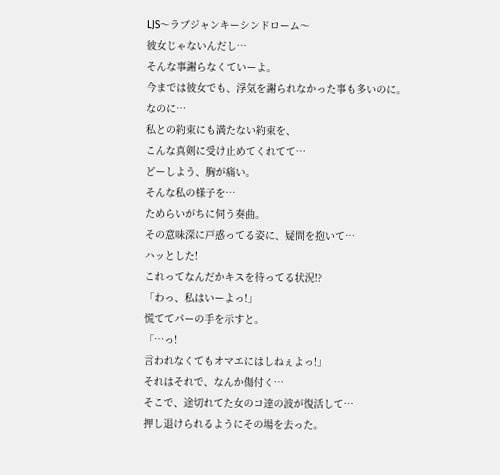LJS〜ラブジャンキーシンドローム〜
彼女じゃないんだし…
そんな事謝らなくていーよ。
今までは彼女でも、浮気を謝られなかった事も多いのに。
なのに…
私との約束にも満たない約束を、
こんな真剣に受け止めてくれてて…
どーしよう、胸が痛い。
そんな私の様子を…
ためらいがちに伺う奏曲。
その意味深に戸惑ってる姿に、疑問を抱いて…
ハッとした!
これってなんだかキスを待ってる状況!?
「わっ、私はいーよっ!」
慌ててパーの手を示すと。
「…っ!
言われなくてもオマエにはしねぇよっ!」
それはそれで、なんか傷付く…
そこで、途切れてた女のコ達の波が復活して…
押し退けられるようにその場を去った。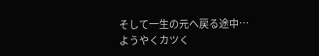そして一生の元へ戻る途中…
ようやくカツく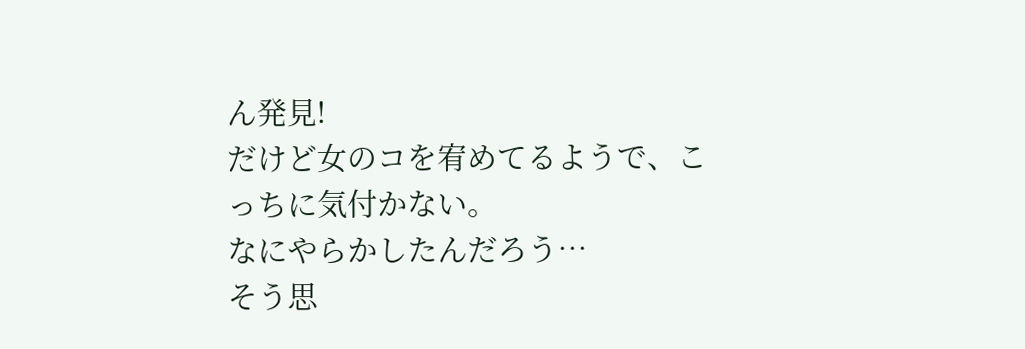ん発見!
だけど女のコを宥めてるようで、こっちに気付かない。
なにやらかしたんだろう…
そう思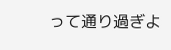って通り過ぎよ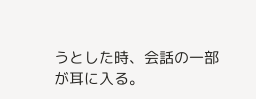うとした時、会話の一部が耳に入る。